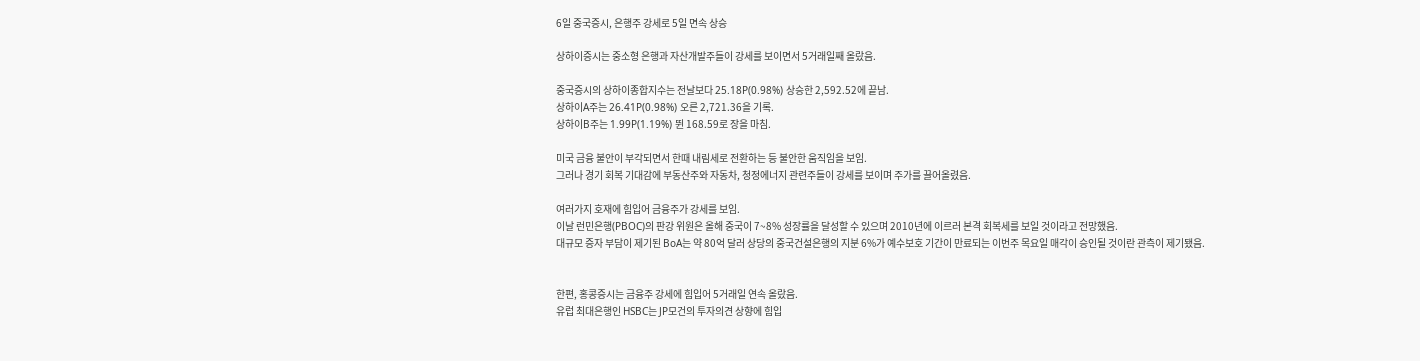6일 중국증시, 은행주 강세로 5일 면속 상승

상하이증시는 중소형 은행과 자산개발주들이 강세를 보이면서 5거래일째 올랐음.

중국증시의 상하이종합지수는 전날보다 25.18P(0.98%) 상승한 2,592.52에 끝남.
상하이A주는 26.41P(0.98%) 오른 2,721.36을 기록.
상하이B주는 1.99P(1.19%) 뛴 168.59로 장을 마침.

미국 금융 불안이 부각되면서 한때 내림세로 전환하는 등 불안한 움직임을 보임.
그러나 경기 회복 기대감에 부동산주와 자동차, 청정에너지 관련주들이 강세를 보이며 주가를 끌어올렸음.

여러가지 호재에 힘입어 금융주가 강세를 보임.
이날 런민은행(PBOC)의 판강 위원은 올해 중국이 7~8% 성장률을 달성할 수 있으며 2010년에 이르러 본격 회복세를 보일 것이라고 전망했음.
대규모 증자 부담이 제기된 BoA는 약 80억 달러 상당의 중국건설은행의 지분 6%가 예수보호 기간이 만료되는 이번주 목요일 매각이 승인될 것이란 관측이 제기됐음.


한편, 홍콩증시는 금융주 강세에 힘입어 5거래일 연속 올랐음.
유럽 최대은행인 HSBC는 JP모건의 투자의견 상향에 힘입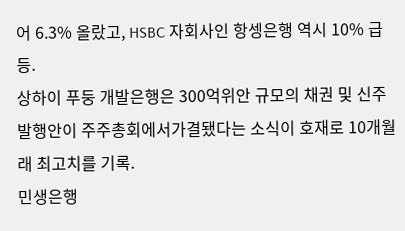어 6.3% 올랐고, HSBC 자회사인 항셍은행 역시 10% 급등.
상하이 푸둥 개발은행은 300억위안 규모의 채권 및 신주 발행안이 주주총회에서가결됐다는 소식이 호재로 10개월래 최고치를 기록.
민생은행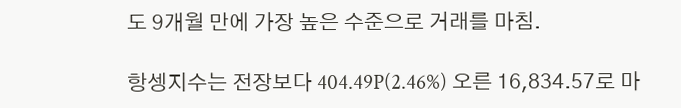도 9개월 만에 가장 높은 수준으로 거래를 마침.

항셍지수는 전장보다 404.49P(2.46%) 오른 16,834.57로 마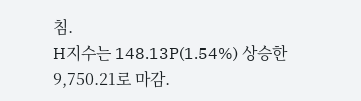침.
H지수는 148.13P(1.54%) 상승한 9,750.21로 마감.